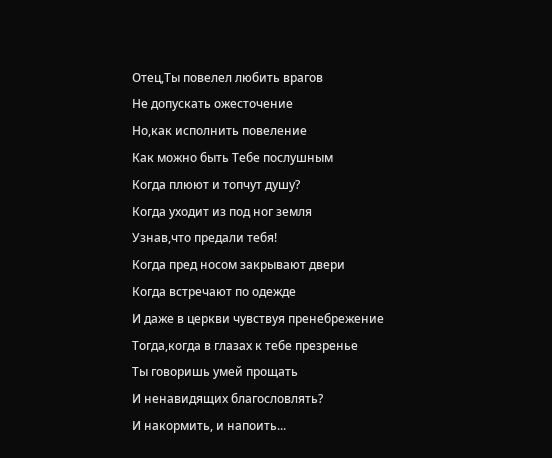Отец,Ты повелел любить врагов
Не допускать ожесточение
Но,как исполнить повеление
Как можно быть Тебе послушным
Когда плюют и топчут душу?
Когда уходит из под ног земля
Узнав,что предали тебя!
Когда пред носом закрывают двери
Когда встречают по одежде
И даже в церкви чувствуя пренебрежение
Тогда,когда в глазах к тебе презренье
Ты говоришь умей прощать
И ненавидящих благословлять?
И накормить, и напоить...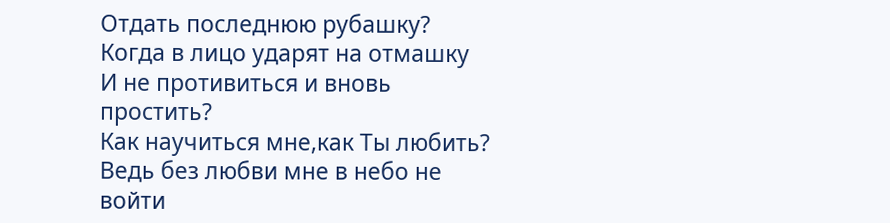Отдать последнюю рубашку?
Когда в лицо ударят на отмашку
И не противиться и вновь простить?
Как научиться мне,как Ты любить?
Ведь без любви мне в небо не войти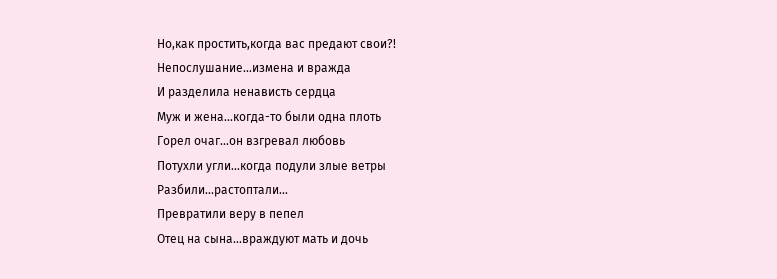Но,как простить,когда вас предают свои?!
Непослушание...измена и вражда
И разделила ненависть сердца
Муж и жена...когда-то были одна плоть
Горел очаг...он взгревал любовь
Потухли угли...когда подули злые ветры
Разбили...растоптали...
Превратили веру в пепел
Отец на сына...враждуют мать и дочь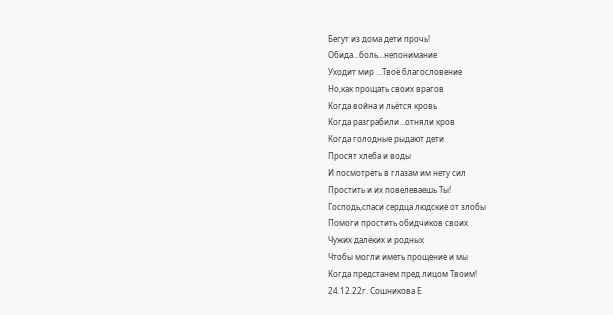Бегут из дома дети прочь!
Обида...боль...непонимание
Уходит мир ...Твоё благословение
Но,как прощать своих врагов
Когда война и льётся кровь
Когда разграбили...отняли кров
Когда голодные рыдают дети
Просят хлеба и воды
И посмотреть в глазам им нету сил
Простить и их повелеваешь Ты!
Господь,спаси сердца людские от злобы
Помоги простить обидчиков своих
Чужих далёких и родных
Чтобы могли иметь прощение и мы
Когда предстанем пред лицом Твоим!
24.12.22г. Сошникова Е.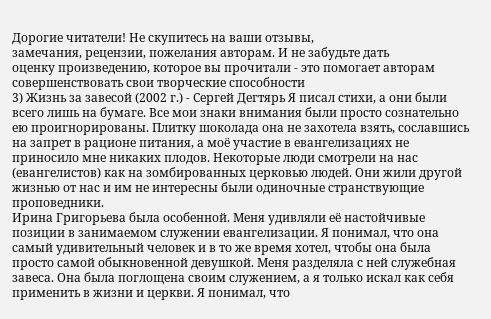Дорогие читатели! Не скупитесь на ваши отзывы,
замечания, рецензии, пожелания авторам. И не забудьте дать
оценку произведению, которое вы прочитали - это помогает авторам
совершенствовать свои творческие способности
3) Жизнь за завесой (2002 г.) - Сергей Дегтярь Я писал стихи, а они были всего лишь на бумаге. Все мои знаки внимания были просто сознательно ею проигнорированы. Плитку шоколада она не захотела взять, сославшись на запрет в рационе питания, а моё участие в евангелизациях не приносило мне никаких плодов. Некоторые люди смотрели на нас (евангелистов) как на зомбированных церковью людей. Они жили другой жизнью от нас и им не интересны были одиночные странствующие проповедники.
Ирина Григорьева была особенной. Меня удивляли её настойчивые позиции в занимаемом служении евангелизации. Я понимал, что она самый удивительный человек и в то же время хотел, чтобы она была просто самой обыкновенной девушкой. Меня разделяла с ней служебная завеса. Она была поглощена своим служением, а я только искал как себя применить в жизни и церкви. Я понимал, что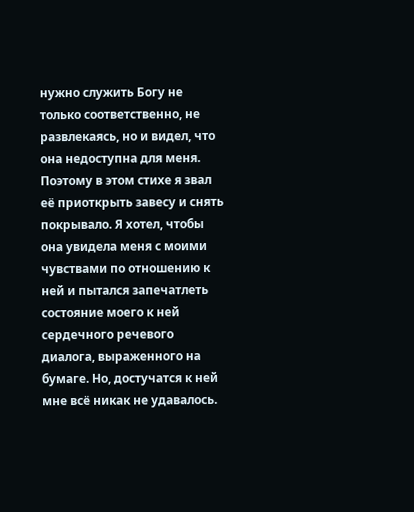нужно служить Богу не только соответственно, не развлекаясь, но и видел, что она недоступна для меня. Поэтому в этом стихе я звал её приоткрыть завесу и снять покрывало. Я хотел, чтобы она увидела меня с моими чувствами по отношению к ней и пытался запечатлеть состояние моего к ней сердечного речевого диалога, выраженного на бумаге. Но, достучатся к ней мне всё никак не удавалось.